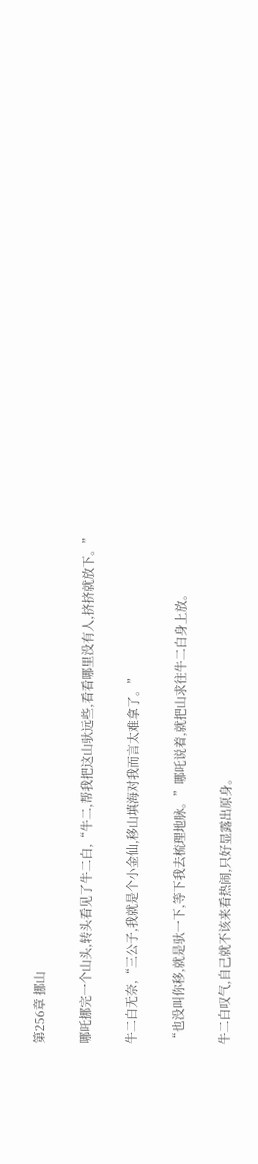第256章 挪山

哪吒挪完一个山头,转头看见了牛二白,“牛二,帮我把这山驮远些,看看哪里没有人,挤挤就放下。”

牛二白无奈,“三公子,我就是个小金仙,移山填海对我而言太难拿了。”

“也没叫你移,就是驮一下,等下我去梳理地脉。”哪吒说着,就把山求往牛二白身上放。

牛二白叹气,自己就不该来看热闹,只好显露出原身。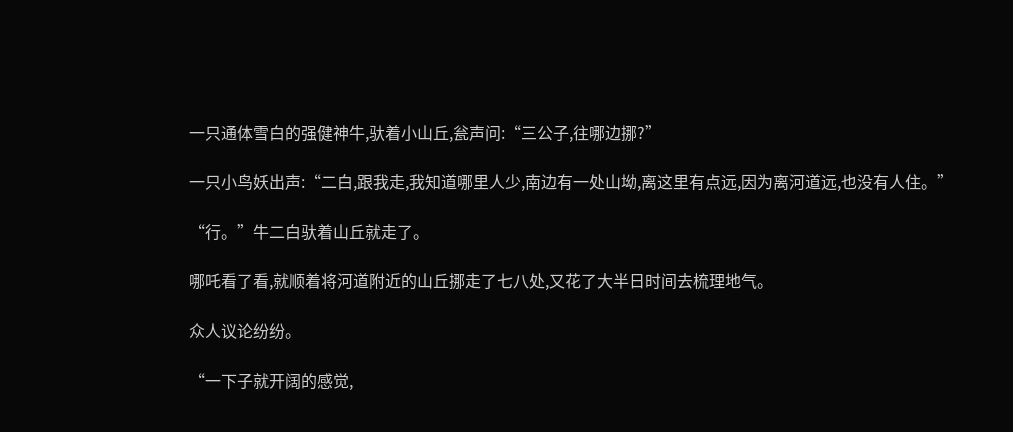一只通体雪白的强健神牛,驮着小山丘,瓮声问:“三公子,往哪边挪?”

一只小鸟妖出声:“二白,跟我走,我知道哪里人少,南边有一处山坳,离这里有点远,因为离河道远,也没有人住。”

“行。”牛二白驮着山丘就走了。

哪吒看了看,就顺着将河道附近的山丘挪走了七八处,又花了大半日时间去梳理地气。

众人议论纷纷。

“一下子就开阔的感觉,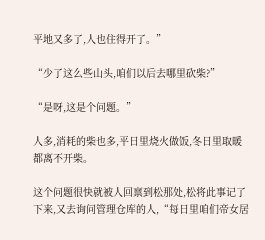平地又多了,人也住得开了。”

“少了这么些山头,咱们以后去哪里砍柴?”

“是呀,这是个问题。”

人多,消耗的柴也多,平日里烧火做饭,冬日里取暖都离不开柴。

这个问题很快就被人回禀到松那处,松将此事记了下来,又去询问管理仓库的人,“每日里咱们帝女居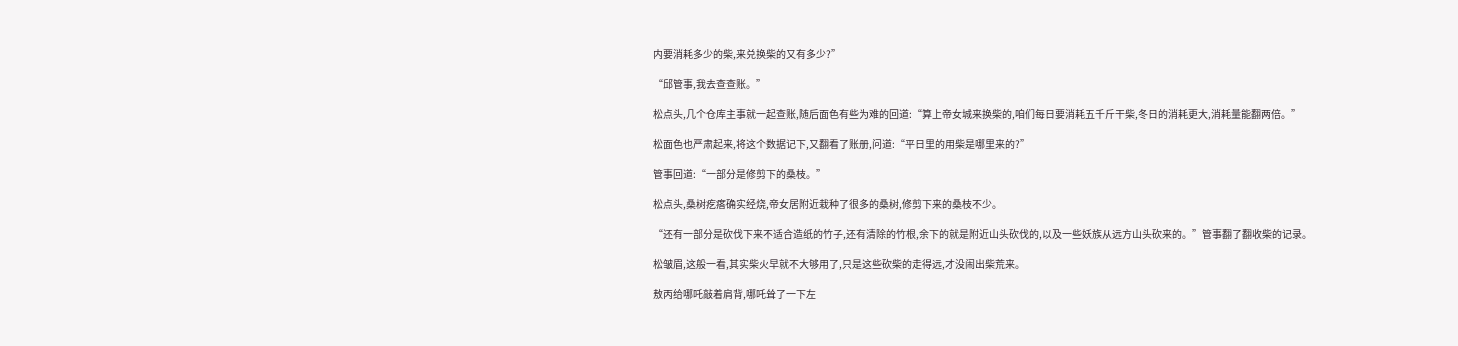内要消耗多少的柴,来兑换柴的又有多少?”

“邱管事,我去查查账。”

松点头,几个仓库主事就一起查账,随后面色有些为难的回道:“算上帝女城来换柴的,咱们每日要消耗五千斤干柴,冬日的消耗更大,消耗量能翻两倍。”

松面色也严肃起来,将这个数据记下,又翻看了账册,问道:“平日里的用柴是哪里来的?”

管事回道:“一部分是修剪下的桑枝。”

松点头,桑树疙瘩确实经烧,帝女居附近栽种了很多的桑树,修剪下来的桑枝不少。

“还有一部分是砍伐下来不适合造纸的竹子,还有清除的竹根,余下的就是附近山头砍伐的,以及一些妖族从远方山头砍来的。”管事翻了翻收柴的记录。

松皱眉,这般一看,其实柴火早就不大够用了,只是这些砍柴的走得远,才没闹出柴荒来。

敖丙给哪吒敲着肩背,哪吒耸了一下左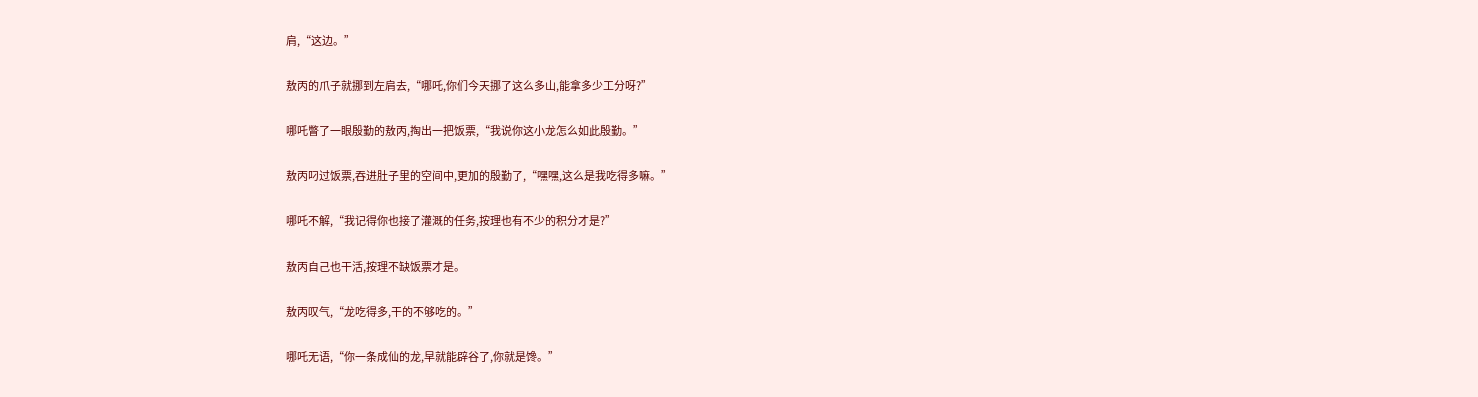肩,“这边。”

敖丙的爪子就挪到左肩去,“哪吒,你们今天挪了这么多山,能拿多少工分呀?”

哪吒瞥了一眼殷勤的敖丙,掏出一把饭票,“我说你这小龙怎么如此殷勤。”

敖丙叼过饭票,吞进肚子里的空间中,更加的殷勤了,“嘿嘿,这么是我吃得多嘛。”

哪吒不解,“我记得你也接了灌溉的任务,按理也有不少的积分才是?”

敖丙自己也干活,按理不缺饭票才是。

敖丙叹气,“龙吃得多,干的不够吃的。”

哪吒无语,“你一条成仙的龙,早就能辟谷了,你就是馋。”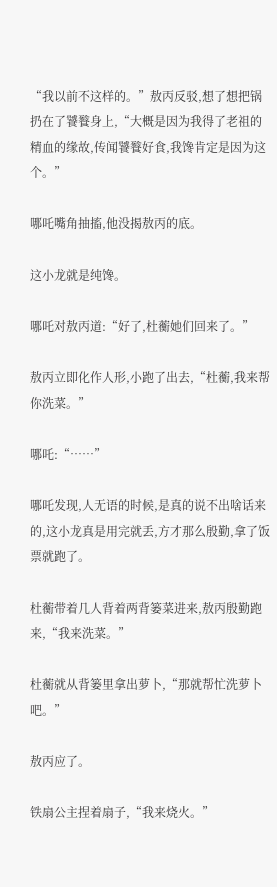“我以前不这样的。”敖丙反驳,想了想把锅扔在了饕餮身上,“大概是因为我得了老祖的精血的缘故,传闻饕餮好食,我馋肯定是因为这个。”

哪吒嘴角抽搐,他没揭敖丙的底。

这小龙就是纯馋。

哪吒对敖丙道:“好了,杜蘅她们回来了。”

敖丙立即化作人形,小跑了出去,“杜蘅,我来帮你洗菜。”

哪吒:“……”

哪吒发现,人无语的时候,是真的说不出啥话来的,这小龙真是用完就丢,方才那么殷勤,拿了饭票就跑了。

杜蘅带着几人背着两背篓菜进来,敖丙殷勤跑来,“我来洗菜。”

杜蘅就从背篓里拿出萝卜,“那就帮忙洗萝卜吧。”

敖丙应了。

铁扇公主捏着扇子,“我来烧火。”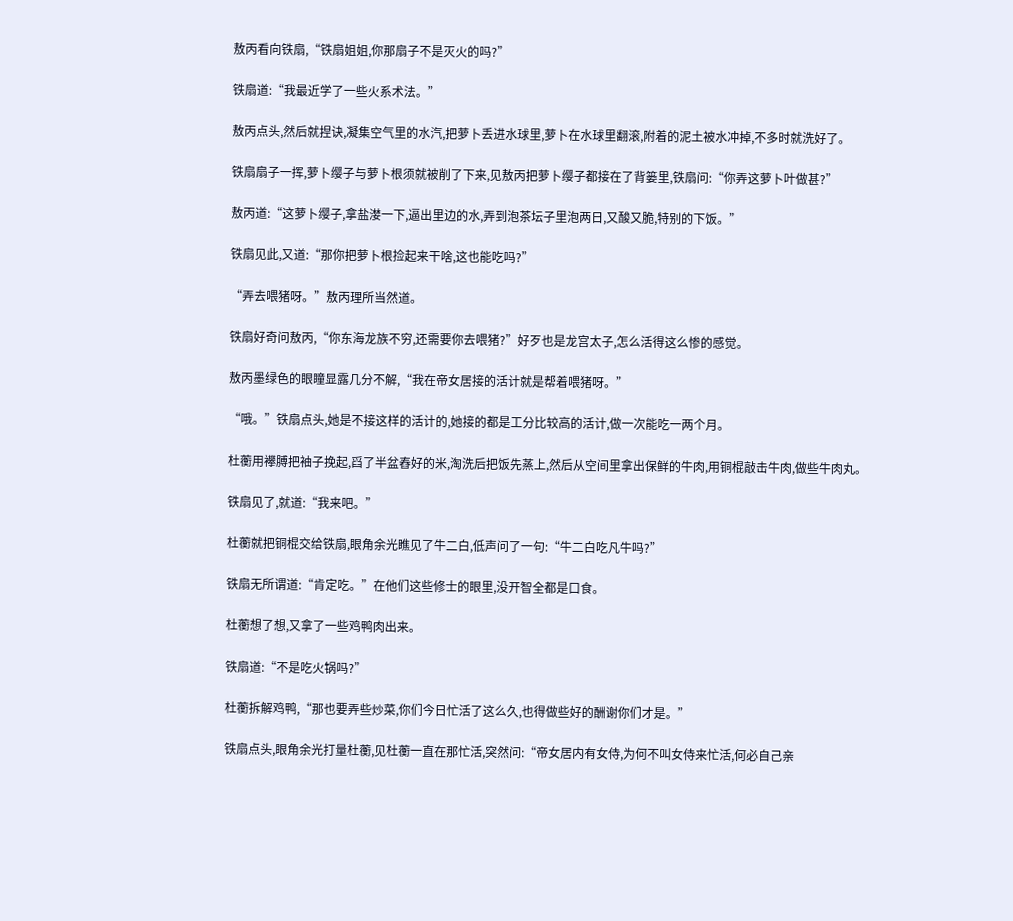敖丙看向铁扇,“铁扇姐姐,你那扇子不是灭火的吗?”

铁扇道:“我最近学了一些火系术法。”

敖丙点头,然后就捏诀,凝集空气里的水汽,把萝卜丢进水球里,萝卜在水球里翻滚,附着的泥土被水冲掉,不多时就洗好了。

铁扇扇子一挥,萝卜缨子与萝卜根须就被削了下来,见敖丙把萝卜缨子都接在了背篓里,铁扇问:“你弄这萝卜叶做甚?”

敖丙道:“这萝卜缨子,拿盐漤一下,逼出里边的水,弄到泡茶坛子里泡两日,又酸又脆,特别的下饭。”

铁扇见此,又道:“那你把萝卜根捡起来干啥,这也能吃吗?”

“弄去喂猪呀。”敖丙理所当然道。

铁扇好奇问敖丙,“你东海龙族不穷,还需要你去喂猪?”好歹也是龙宫太子,怎么活得这么惨的感觉。

敖丙墨绿色的眼瞳显露几分不解,“我在帝女居接的活计就是帮着喂猪呀。”

“哦。”铁扇点头,她是不接这样的活计的,她接的都是工分比较高的活计,做一次能吃一两个月。

杜蘅用襻膊把袖子挽起,舀了半盆舂好的米,淘洗后把饭先蒸上,然后从空间里拿出保鲜的牛肉,用铜棍敲击牛肉,做些牛肉丸。

铁扇见了,就道:“我来吧。”

杜蘅就把铜棍交给铁扇,眼角余光瞧见了牛二白,低声问了一句:“牛二白吃凡牛吗?”

铁扇无所谓道:“肯定吃。”在他们这些修士的眼里,没开智全都是口食。

杜蘅想了想,又拿了一些鸡鸭肉出来。

铁扇道:“不是吃火锅吗?”

杜蘅拆解鸡鸭,“那也要弄些炒菜,你们今日忙活了这么久,也得做些好的酬谢你们才是。”

铁扇点头,眼角余光打量杜蘅,见杜蘅一直在那忙活,突然问:“帝女居内有女侍,为何不叫女侍来忙活,何必自己亲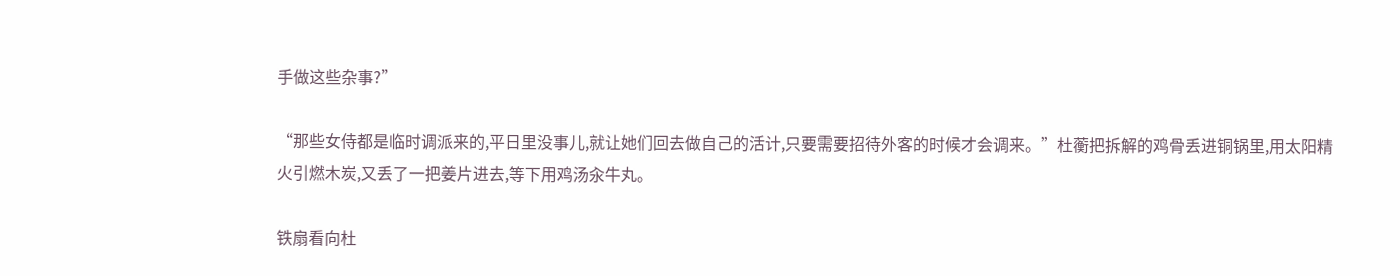手做这些杂事?”

“那些女侍都是临时调派来的,平日里没事儿,就让她们回去做自己的活计,只要需要招待外客的时候才会调来。”杜蘅把拆解的鸡骨丢进铜锅里,用太阳精火引燃木炭,又丢了一把姜片进去,等下用鸡汤汆牛丸。

铁扇看向杜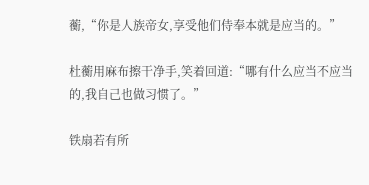蘅,“你是人族帝女,享受他们侍奉本就是应当的。”

杜蘅用麻布擦干净手,笑着回道:“哪有什么应当不应当的,我自己也做习惯了。”

铁扇若有所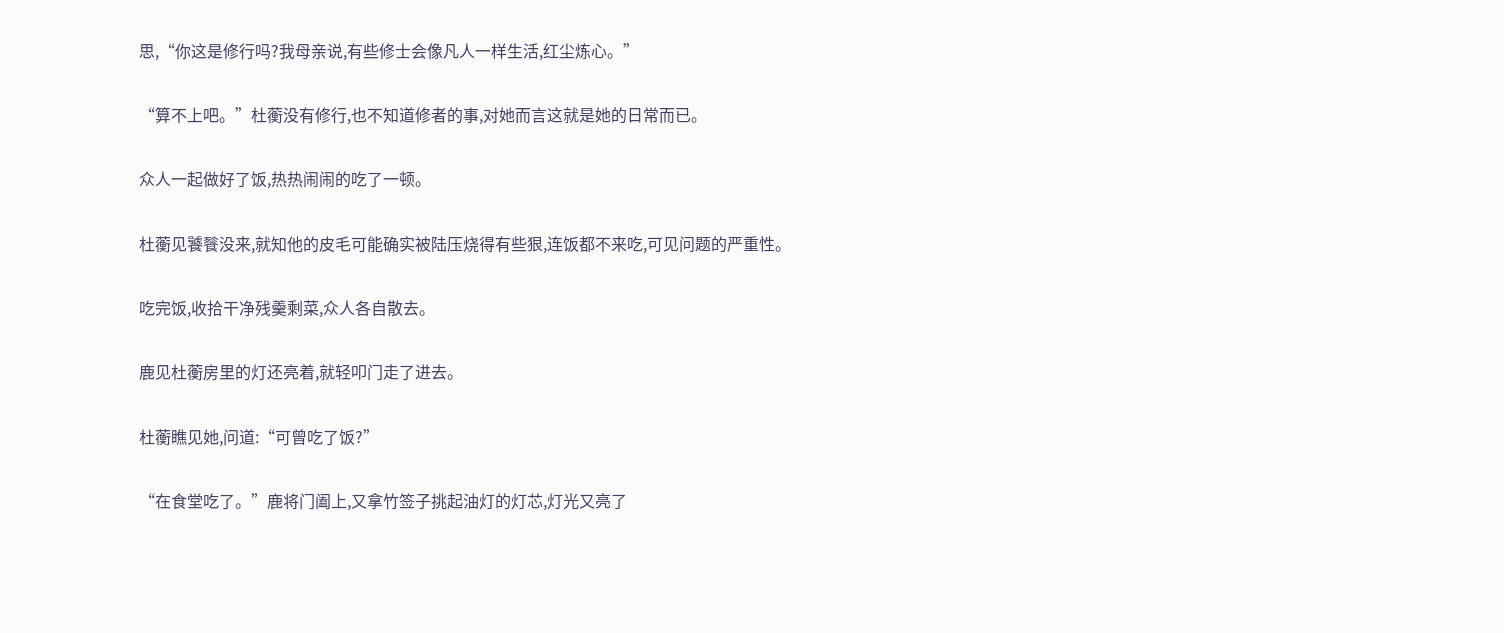思,“你这是修行吗?我母亲说,有些修士会像凡人一样生活,红尘炼心。”

“算不上吧。”杜蘅没有修行,也不知道修者的事,对她而言这就是她的日常而已。

众人一起做好了饭,热热闹闹的吃了一顿。

杜蘅见饕餮没来,就知他的皮毛可能确实被陆压烧得有些狠,连饭都不来吃,可见问题的严重性。

吃完饭,收拾干净残羹剩菜,众人各自散去。

鹿见杜蘅房里的灯还亮着,就轻叩门走了进去。

杜蘅瞧见她,问道:“可曾吃了饭?”

“在食堂吃了。”鹿将门阖上,又拿竹签子挑起油灯的灯芯,灯光又亮了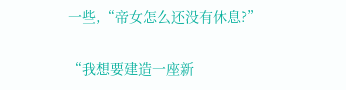一些,“帝女怎么还没有休息?”

“我想要建造一座新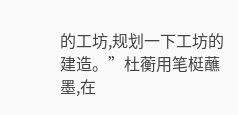的工坊,规划一下工坊的建造。”杜蘅用笔梃蘸墨,在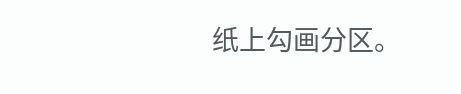纸上勾画分区。